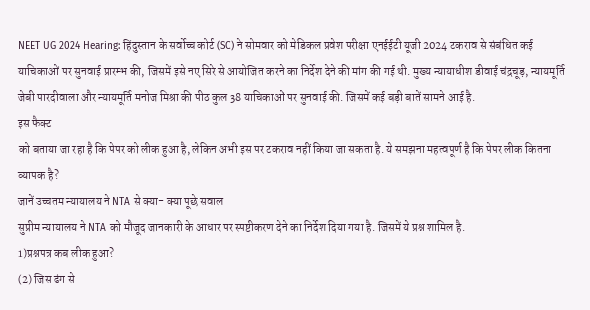NEET UG 2024 Hearing: हिंदुस्तान के सर्वोच्च कोर्ट (SC) ने सोमवार को मेडिकल प्रवेश परीक्षा एनईईटी यूजी 2024 टकराव से संबंधित कई याचिकाओं पर सुनवाई प्रारम्भ की, जिसमें इसे नए सिरे से आयोजित करने का निर्देश देने की मांग की गई थी. मुख्य न्यायाधीश डीवाई चंद्रचूड़, न्यायमूर्ति जेबी पारदीवाला और न्यायमूर्ति मनोज मिश्रा की पीठ कुल 38 याचिकाओं पर सुनवाई की. जिसमें कई बड़ी बातें सामने आई है.
इस फैक्ट
को बताया जा रहा है कि पेपर को लीक हुआ है, लेकिन अभी इस पर टकराव नहीं किया जा सकता है. ये समझना महत्वपूर्ण है कि पेपर लीक कितना व्यापक है?
जानें उच्चतम न्यायालय ने NTA से क्या- क्या पूछे सवाल
सुप्रीम न्यायालय ने NTA को मौजूद जानकारी के आधार पर स्पष्टीकरण देने का निर्देश दिया गया है. जिसमें ये प्रश्न शामिल है.
1)प्रश्नपत्र कब लीक हुआ?
(2) जिस ढंग से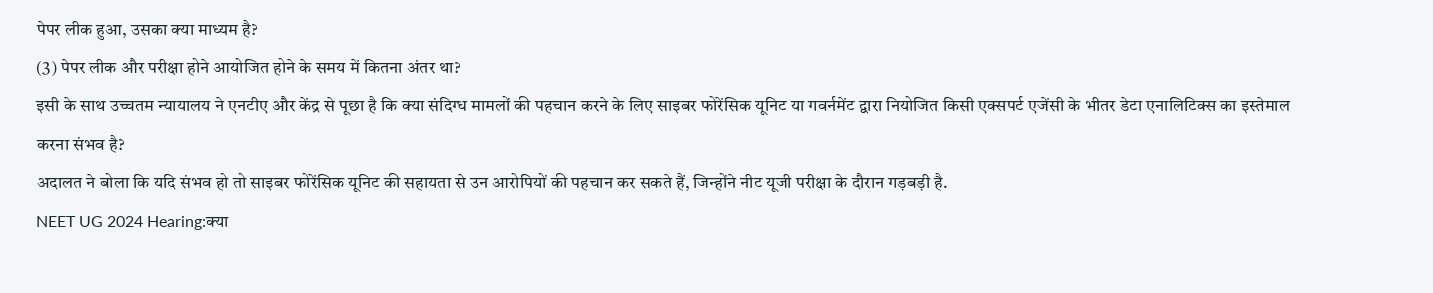पेपर लीक हुआ, उसका क्या माध्यम है?
(3) पेपर लीक और परीक्षा होने आयोजित होने के समय में कितना अंतर था?
इसी के साथ उच्चतम न्यायालय ने एनटीए और केंद्र से पूछा है कि क्या संदिग्ध मामलों की पहचान करने के लिए साइबर फोरेंसिक यूनिट या गवर्नमेंट द्वारा नियोजित किसी एक्सपर्ट एजेंसी के भीतर डेटा एनालिटिक्स का इस्तेमाल करना संभव है?
अदालत ने बोला कि यदि संभव हो तो साइबर फोरेंसिक यूनिट की सहायता से उन आरोपियों की पहचान कर सकते हैं, जिन्होंने नीट यूजी परीक्षा के दौरान गड़बड़ी है.
NEET UG 2024 Hearing:क्या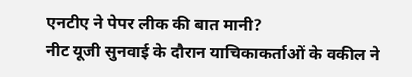एनटीए ने पेपर लीक की बात मानी?
नीट यूजी सुनवाई के दौरान याचिकाकर्ताओं के वकील ने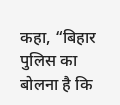कहा, “बिहार पुलिस का बोलना है कि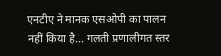एनटीए ने मानक एसओपी का पालन नहीं किया है… गलती प्रणालीगत स्तर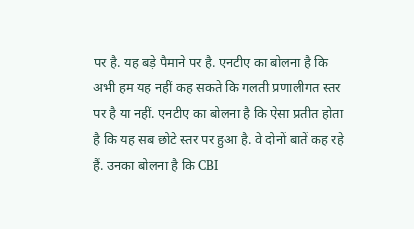पर है. यह बड़े पैमाने पर है. एनटीए का बोलना है कि अभी हम यह नहीं कह सकते कि गलती प्रणालीगत स्तर पर है या नहीं. एनटीए का बोलना है कि ऐसा प्रतीत होता है कि यह सब छोटे स्तर पर हुआ है. वे दोनों बातें कह रहे हैं. उनका बोलना है कि CBI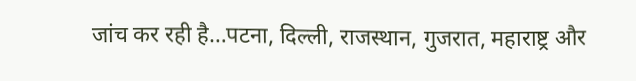जांच कर रही है…पटना, दिल्ली, राजस्थान, गुजरात, महाराष्ट्र और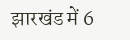झारखंड में 6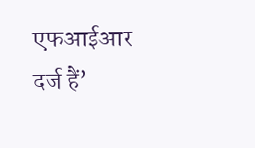एफआईआर दर्ज हैं’